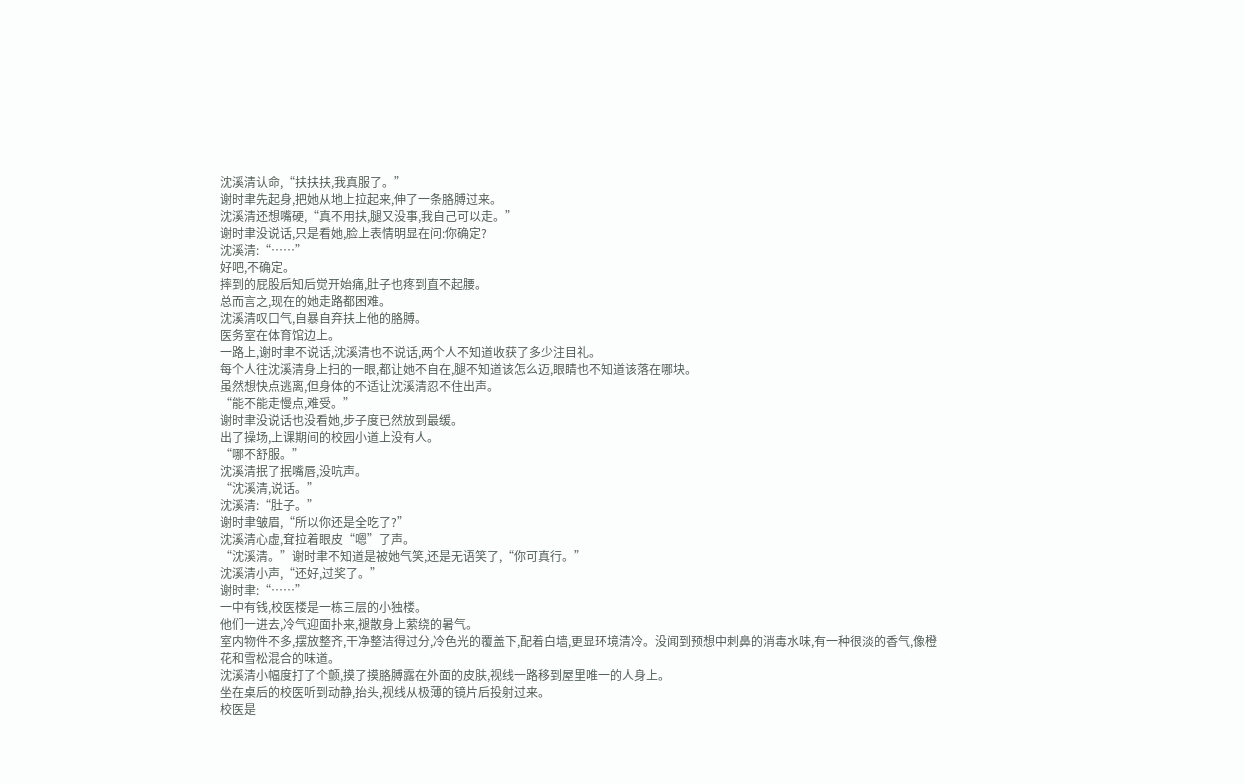沈溪清认命,“扶扶扶,我真服了。”
谢时聿先起身,把她从地上拉起来,伸了一条胳膊过来。
沈溪清还想嘴硬,“真不用扶,腿又没事,我自己可以走。”
谢时聿没说话,只是看她,脸上表情明显在问:你确定?
沈溪清:“……”
好吧,不确定。
摔到的屁股后知后觉开始痛,肚子也疼到直不起腰。
总而言之,现在的她走路都困难。
沈溪清叹口气,自暴自弃扶上他的胳膊。
医务室在体育馆边上。
一路上,谢时聿不说话,沈溪清也不说话,两个人不知道收获了多少注目礼。
每个人往沈溪清身上扫的一眼,都让她不自在,腿不知道该怎么迈,眼睛也不知道该落在哪块。
虽然想快点逃离,但身体的不适让沈溪清忍不住出声。
“能不能走慢点,难受。”
谢时聿没说话也没看她,步子度已然放到最缓。
出了操场,上课期间的校园小道上没有人。
“哪不舒服。”
沈溪清抿了抿嘴唇,没吭声。
“沈溪清,说话。”
沈溪清:“肚子。”
谢时聿皱眉,“所以你还是全吃了?”
沈溪清心虚,耷拉着眼皮“嗯”了声。
“沈溪清。”谢时聿不知道是被她气笑,还是无语笑了,“你可真行。”
沈溪清小声,“还好,过奖了。”
谢时聿:“……”
一中有钱,校医楼是一栋三层的小独楼。
他们一进去,冷气迎面扑来,褪散身上萦绕的暑气。
室内物件不多,摆放整齐,干净整洁得过分,冷色光的覆盖下,配着白墙,更显环境清冷。没闻到预想中刺鼻的消毒水味,有一种很淡的香气,像橙花和雪松混合的味道。
沈溪清小幅度打了个颤,摸了摸胳膊露在外面的皮肤,视线一路移到屋里唯一的人身上。
坐在桌后的校医听到动静,抬头,视线从极薄的镜片后投射过来。
校医是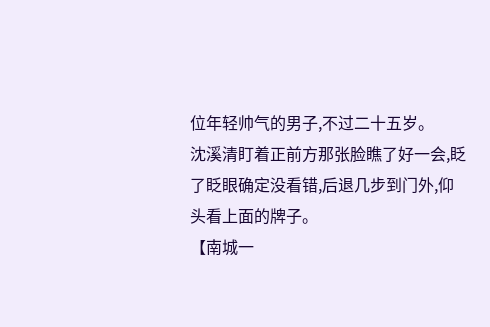位年轻帅气的男子,不过二十五岁。
沈溪清盯着正前方那张脸瞧了好一会,眨了眨眼确定没看错,后退几步到门外,仰头看上面的牌子。
【南城一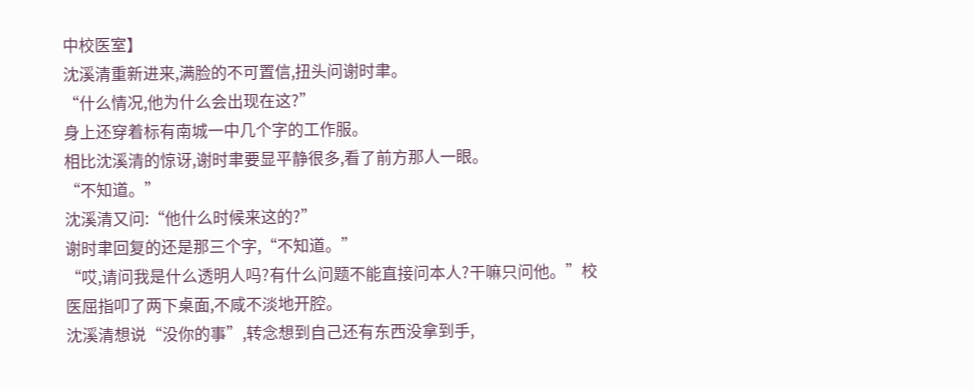中校医室】
沈溪清重新进来,满脸的不可置信,扭头问谢时聿。
“什么情况,他为什么会出现在这?”
身上还穿着标有南城一中几个字的工作服。
相比沈溪清的惊讶,谢时聿要显平静很多,看了前方那人一眼。
“不知道。”
沈溪清又问:“他什么时候来这的?”
谢时聿回复的还是那三个字,“不知道。”
“哎,请问我是什么透明人吗?有什么问题不能直接问本人?干嘛只问他。”校医屈指叩了两下桌面,不咸不淡地开腔。
沈溪清想说“没你的事”,转念想到自己还有东西没拿到手,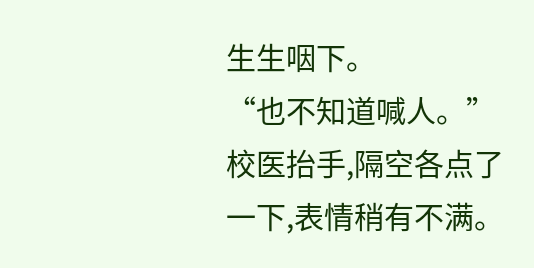生生咽下。
“也不知道喊人。”
校医抬手,隔空各点了一下,表情稍有不满。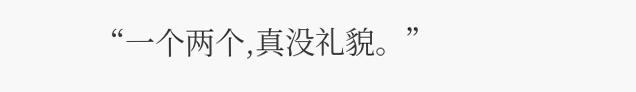“一个两个,真没礼貌。”